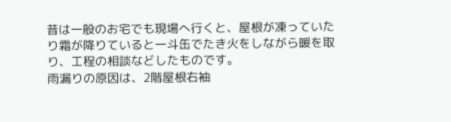昔は一般のお宅でも現場へ行くと、屋根が凍っていたり霜が降りていると一斗缶でたき火をしながら暖を取り、工程の相談などしたものです。
雨漏りの原因は、2階屋根右袖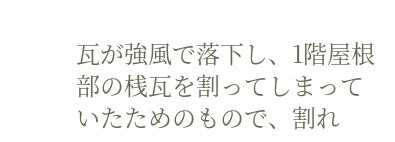瓦が強風で落下し、1階屋根部の桟瓦を割ってしまっていたためのもので、割れ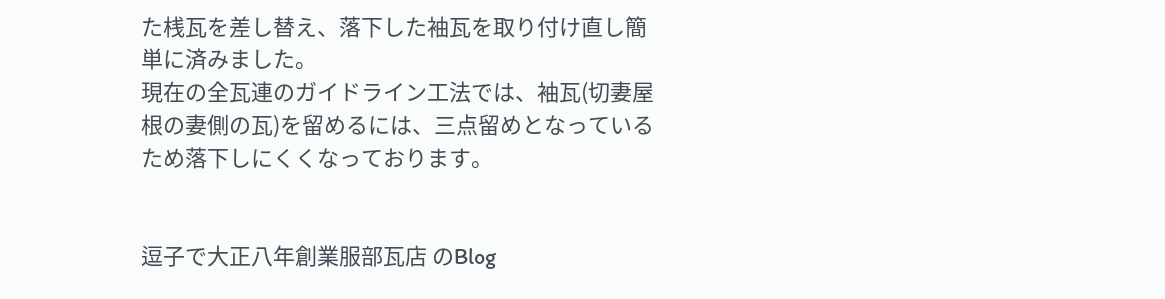た桟瓦を差し替え、落下した袖瓦を取り付け直し簡単に済みました。
現在の全瓦連のガイドライン工法では、袖瓦(切妻屋根の妻側の瓦)を留めるには、三点留めとなっているため落下しにくくなっております。


逗子で大正八年創業服部瓦店 のBlog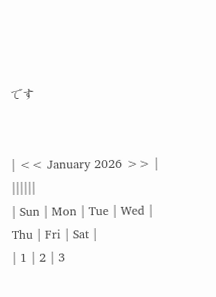です


| << January 2026 >> | ||||||
| Sun | Mon | Tue | Wed | Thu | Fri | Sat |
| 1 | 2 | 3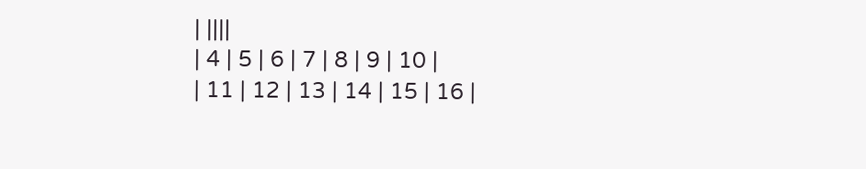| ||||
| 4 | 5 | 6 | 7 | 8 | 9 | 10 |
| 11 | 12 | 13 | 14 | 15 | 16 |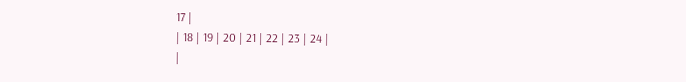17 |
| 18 | 19 | 20 | 21 | 22 | 23 | 24 |
|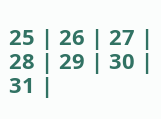25 | 26 | 27 | 28 | 29 | 30 | 31 |